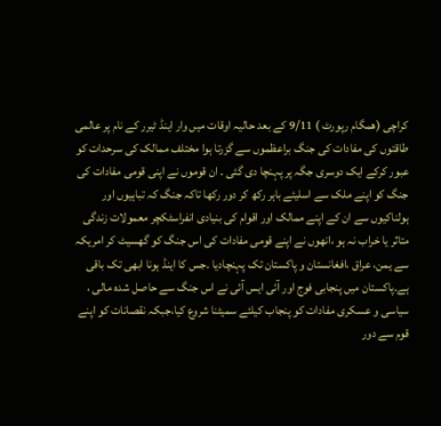کراچی (ھمگام رپورٹ ) 9/11 کے بعد حالیہ اوقات میں وار اینڈ ٹیرر کے نام پر عالمی طاقتوں کی مفادات کی جنگ براعظموں سے گزرتا ہوا مختلف ممالک کی سرحدات کو عبور کرکے ایک دوسری جگہ پر پہنچا دی گئی ۔ ان قوموں نے اپنی قومی مفادات کی جنگ کو اپنے ملک سے اسلیئے باہر رکھ کر دور رکھا تاکہ جنگ کہ تباہیوں اور ہولناکیوں سے ان کے اپنے ممالک اور اقوام کی بنیادی انفراسٹکچر معمولات زندگی متاثر یا خراب نہ ہو ،انھوں نے اپنے قومی مفادات کی اس جنگ کو گھسیٹ کر امریکہ سے یمن، عراق ،افغانستان و پاکستان تک پہنچادیا ۔جس کا اینڈ ہونا ابھی تک باقی ہے۔پاکستان میں پنجابی فوج اور آئی ایس آئی نے اس جنگ سے حاصل شدہ مالی ، سیاسی و عسکری مفادات کو پنجاب کیلئے سمیٹنا شروع کیا،جبکہ نقصانات کو اپنے قوم سے دور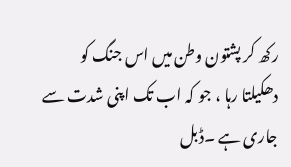رکھ کر پشتون وطن میں اس جنگ کو دھکیلتا رہا ، جو کہ اب تک اپنی شدت سے جاری ہے ۔ڈبل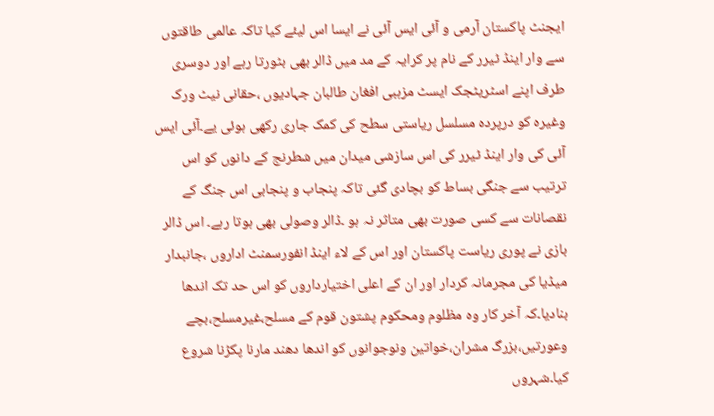ایجنٹ پاکستان آرمی و آئی ایس آئی نے ایسا اس لیئے کیا تاکہ عالمی طاقتوں سے وار اینڈ ٹیرر کے نام پر کرایہ کے مد میں ڈالر بھی بٹورتا رہے اور دوسری طرف اپنے اسٹریٹجک ایسٹ مزہبی افغان طالبان جہادیوں ،حقانی نیٹ ورک وغیرہ کو درپردہ مسلسل ریاستی سطح کی کمک جاری رکھی ہوئی یے۔آئی ایس آئی کی وار اینڈ ٹیرر کی اس سازشی میدان میں شطرنج کے دانوں کو اس ترتیب سے جنگی بساط کو بچادی گئی تاکہ پنجاب و پنجابی اس جنگ کے نقصانات سے کسی صورت بھی متاثر نہ ہو ۔ڈالر وصولی بھی ہوتا رہے۔ اس ڈالر بازی نے پوری ریاست پاکستان اور اس کے لاء اینڈ انفورسمنٹ اداروں ،جانبدار میڈیا کی مجرمانہ کردار اور ان کے اعلی اختیارداروں کو اس حد تک اندھا بنادیا۔کہ آخر کار وہ مظلوم ومحکوم پشتون قوم کے مسلح،غیرمسلح،بچے وعورتیں،بزرگ مشران،خواتین ونوجوانوں کو اندھا دھند مارنا پکڑنا شروع کیا۔شہروں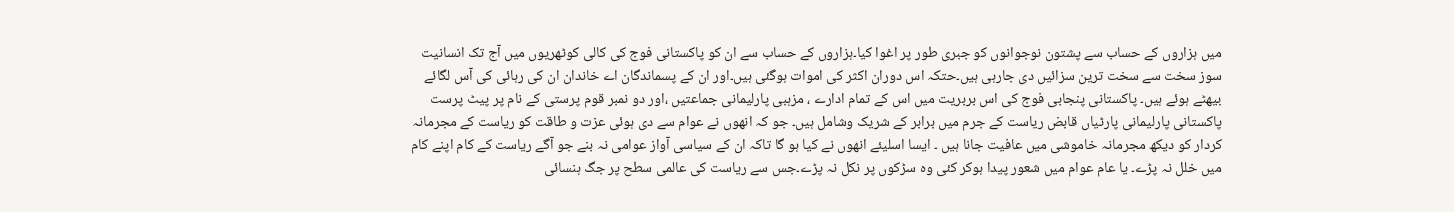میں ہزاروں کے حساب سے پشتون نوجوانوں کو جبری طور پر اغوا کیا۔ہزاروں کے حساب سے ان کو پاکستانی فوج کی کالی کوٹھریوں میں آج تک انسانیت سوز سخت سے سخت ترین سزائیں دی جارہی ہیں۔حتکہ اس دوران اکثر کی اموات ہوگئی ہیں۔اور ان کے پسماندگان اے خاندان ان کی رہائی کی آس لگائے بیھٹے ہوئے ہیں۔ پاکستانی پنجابی فوج کی اس بربریت میں اس کے تمام ادارے ، مزہبی پارلیمانی جماعتیں ،اور دو نمبر قوم پرستی کے نام پر پیٹ پرست پاکستانی پارلیمانی پارٹیاں قابض ریاست کے جرم میں برابر کے شریک وشامل ہیں۔ جو کہ انھوں نے عوام سے دی ہوئی عزت و طاقت کو ریاست کے مجرمانہ کردار کو دیکھ مجرمانہ خاموشی میں عافیت جانا ہیں ۔ ایسا اسلیئے انھوں نے کیا ہو گا تاکہ ان کے سیاسی آواز عوامی نہ بنے جو آگے ریاست کے کام اپنے کام میں خلل نہ پڑے۔ یا عام عوام میں شعور پیدا ہوکر کئی وہ سڑکوں پر نکل نہ پڑے۔جس سے ریاست کی عالمی سطح پر جگ ہنسائی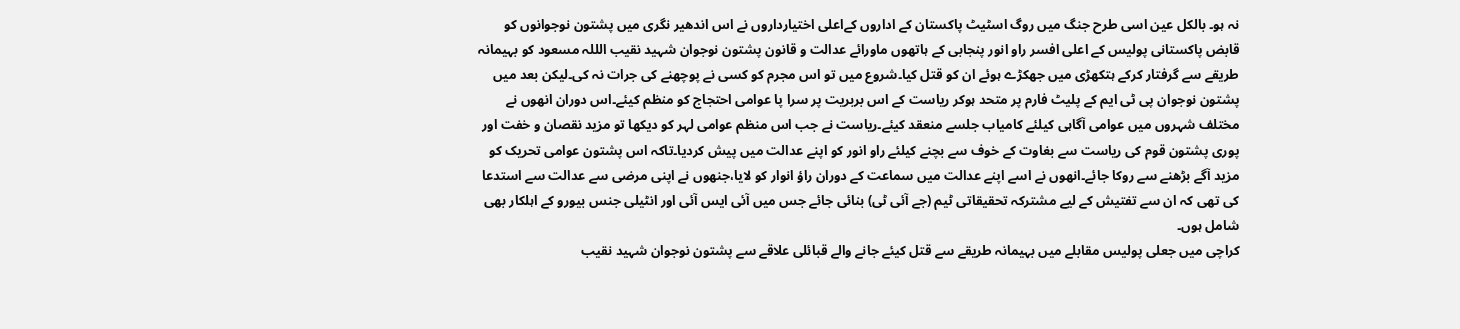نہ ہو۔ بالکل عین اسی طرح جنگ میں روگ اسٹیٹ پاکستان کے اداروں کےاعلی اختیارداروں نے اس اندھیر نگری میں پشتون نوجوانوں کو قابض پاکستانی پولیس کے اعلی افسر راو انور پنجابی کے ہاتھوں ماورائے عدالت و قانون پشتون نوجوان شہید نقیب الللہ مسعود کو بہیمانہ طریقے سے گرفتار کرکے ہتکھڑی میں جھکڑے ہوئے ان کو قتل کیا۔شروع میں تو اس مجرم کو کسی نے پوچھنے کی جرات نہ کی۔لیکن بعد میں پشتون نوجوان پی ٹی ایم کے پلیٹ فارم پر متحد ہوکر ریاست کے اس بربریت پر سرا پا عوامی احتجاج کو منظم کیئے۔اس دوران انھوں نے مختلف شہروں میں عوامی آگاہی کیلئے کامیاب جلسے منعقد کیئے۔ریاست نے جب اس منظم عوامی لہر کو دیکھا تو مزید نقصان و خفت اور پوری پشتون قوم کی ریاست سے بغاوت کے خوف سے بچنے کیلئے راو انور کو اپنے عدالت میں پیش کردیا۔تاکہ اس پشتون عوامی تحریک کو مزید آگے بڑھنے سے روکا جائے۔انھوں نے اسے اپنے عدالت میں سماعت کے دوران راؤ انوار کو لایا،جنھوں نے اپنی مرضی سے عدالت سے استدعا کی تھی کہ ان سے تفتیش کے لیے مشترکہ تحقیقاتی ٹیم (جے آئی ٹی) بنائی جائے جس میں آئی ایس آئی اور انٹیلی جنس بیورو کے اہلکار بھی شامل ہوں۔
کراچی میں جعلی پولیس مقابلے میں بہیمانہ طریقے سے قتل کیئے جانے والے قبائلی علاقے سے پشتون نوجوان شہید نقیب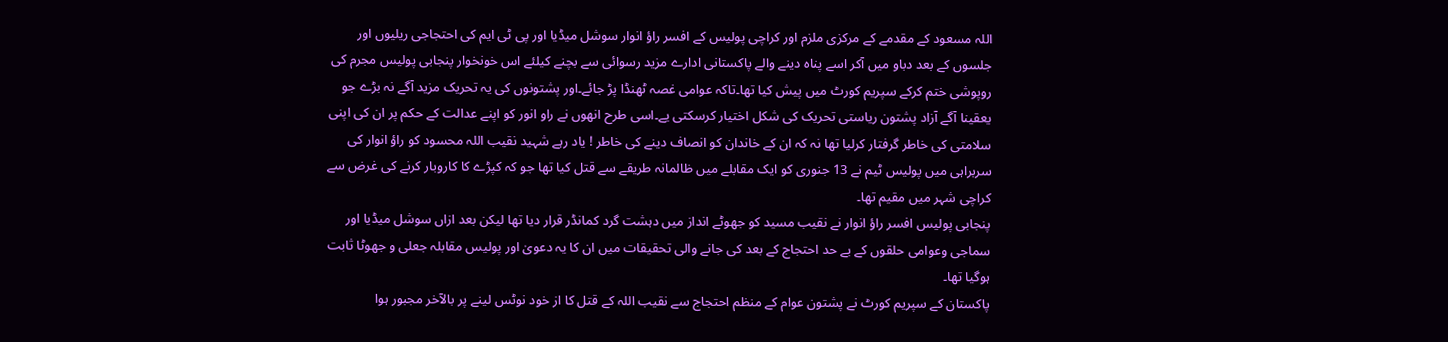اللہ مسعود کے مقدمے کے مرکزی ملزم اور کراچی پولیس کے افسر راؤ انوار سوشل میڈیا اور پی ٹی ایم کی احتجاجی ریلیوں اور جلسوں کے بعد دباو میں آکر اسے پناہ دینے والے پاکستانی ادارے مزید رسوائی سے بچنے کیلئے اس خونخوار پنجابی پولیس مجرم کی روپوشی ختم کرکے سپریم کورٹ میں پیش کیا تھا۔تاکہ عوامی غصہ ٹھنڈا پڑ جائے۔اور پشتونوں کی یہ تحریک مزید آگے نہ بڑے جو یعقینا آگے آزاد پشتون ریاستی تحریک کی شکل اختیار کرسکتی یے۔اسی طرح انھوں نے راو انور کو اپنے عدالت کے حکم پر ان کی اپنی سلامتی کی خاطر گرفتار کرلیا تھا نہ کہ ان کے خاندان کو انصاف دینے کی خاطر ! یاد رہے شہید نقیب اللہ محسود کو راؤ انوار کی سربراہی میں پولیس ٹیم نے 13 جنوری کو ایک مقابلے میں ظالمانہ طریقے سے قتل کیا تھا جو کہ کپڑے کا کاروبار کرنے کی غرض سے کراچی شہر میں مقیم تھا۔
پنجابی پولیس افسر راؤ انوار نے نقیب مسید کو جھوٹے انداز میں دہشت گرد کمانڈر قرار دیا تھا لیکن بعد ازاں سوشل میڈیا اور سماجی وعوامی حلقوں کے بے حد احتجاج کے بعد کی جانے والی تحقیقات میں ان کا یہ دعویٰ اور پولیس مقابلہ جعلی و جھوٹا ثابت ہوگیا تھا۔
پاکستان کے سپریم کورٹ نے پشتون عوام کے منظم احتجاج سے نقیب اللہ کے قتل کا از خود نوٹس لینے پر بالآخر مجبور ہوا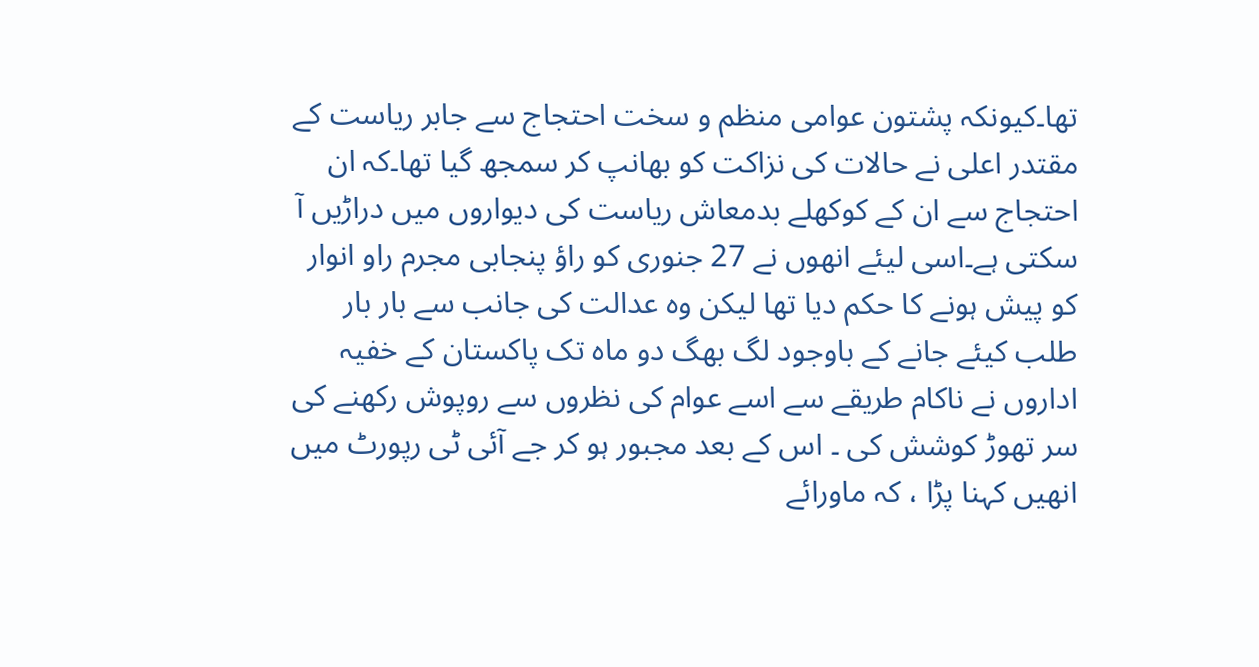تھا۔کیونکہ پشتون عوامی منظم و سخت احتجاج سے جابر ریاست کے مقتدر اعلی نے حالات کی نزاکت کو بھانپ کر سمجھ گیا تھا۔کہ ان احتجاج سے ان کے کوکھلے بدمعاش ریاست کی دیواروں میں دراڑیں آ سکتی ہے۔اسی لیئے انھوں نے 27 جنوری کو راؤ پنجابی مجرم راو انوار کو پیش ہونے کا حکم دیا تھا لیکن وہ عدالت کی جانب سے بار بار طلب کیئے جانے کے باوجود لگ بھگ دو ماہ تک پاکستان کے خفیہ اداروں نے ناکام طریقے سے اسے عوام کی نظروں سے روپوش رکھنے کی سر تھوڑ کوشش کی ۔ اس کے بعد مجبور ہو کر جے آئی ٹی رپورٹ میں انھیں کہنا پڑا ، کہ ماورائے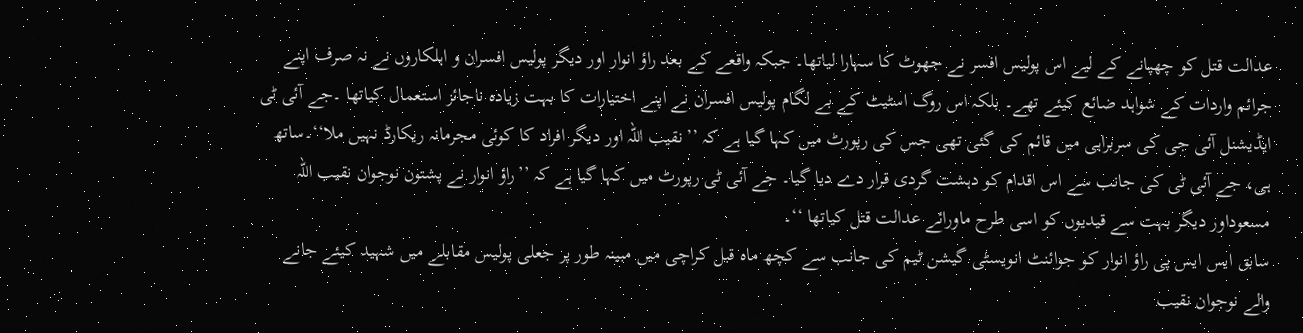عدالت قتل کو چھپانے کے لیے اس پولیس افسر نے جھوٹ کا سہارا لیاتھا۔ جبکہ واقعے کے بعد راؤ انوار اور دیگر پولیس افسران و اہلکاروں نے نہ صرف اپنے جرائم واردات کے شواہد ضائع کیئے تھے۔ بلکہ اس روگ اسٹیٹ کے بے لگام پولیس افسران نے اپنے اختیارات کا بہت زیادہ ناجائز استعمال کیاتھا ۔جے آئی ٹی ایڈیشنل آئی جی کی سربراہی میں قائم کی گئی تھی جس کی رپورٹ میں کہا گیا ہے کہ ’’نقیب اللہ اور دیگر افراد کا کوئی مجرمانہ ریکارڈ نہیں ملا‘‘۔ساتھ ہی، جے آئی ٹی کی جانب سے اس اقدام کو دہشت گردی قرار دے دیا گیا۔ جے آئی ٹی رپورٹ میں کہا گیا ہے کہ ’’راؤ انوار نے پشتون نوجوان نقیب اللہ مسعوداور دیگر بہت سے قیدیوں کو اسی طرح ماورائے عدالت قتل کیاتھا ‘‘۔
سابق ایس ایس پی راؤ انوار کو جوائنٹ انویسٹی گیشن ٹیم کی جانب سے کچھ ماہ قبل کراچی میں مبینہ طور پر جعلی پولیس مقابلے میں شہید کیئے جانے والے نوجوان نقیب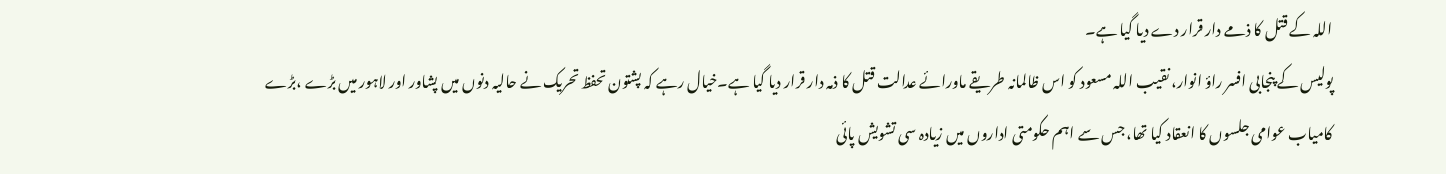اللہ کے قتل کا ذمے دار قرار دے دیا گیا ہے۔
پولیس کے پنجابی افسر راؤ انوار، نقیب اللہ مسعود کو اس ظالمانہ طریقے ماورائے عدالت قتل کا ذمہ دار قرار دیا گیا ہے۔خیال رہے کہ پشتون تحفظ تحریک نے حالیہ دنوں میں پشاور اور لاہور میں بڑے ،بڑے کامیاب عوامی جلسوں کا انعقاد کیا تھا، جس سے اہم حکومتی اداروں میں زیادہ سی تشویش پائی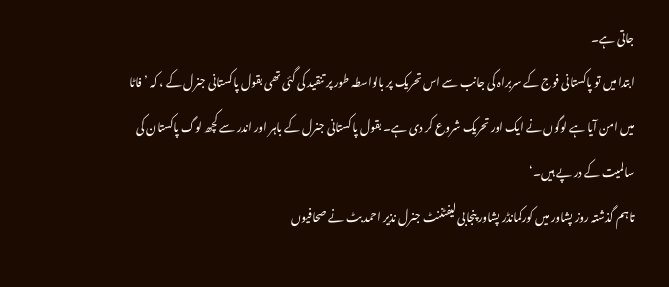جاتی ہے۔
ابتدا میں تو پاکستانی فوج کے سربراہ کی جانب سے اس تحریک پر بالواسطہ طور پر تنقید کی گئی تھی بقول پاکستانی جنرل کے ، کہ ’ فاٹا میں امن آیا ہے لوگوں نے ایک اور تحریک شروع کر دی ہے۔ بقول پاکستانی جنرل کے باہر اور اندر سے کچھ لوگ پاکستان کی سالمیت کے در پے ہیں۔‘
تاہم گذشتہ روز پشاور میں کورکمانڈر پشاور پنجابی لیفٹننٹ جنرل نذیر احمد بٹ نے صحافیوں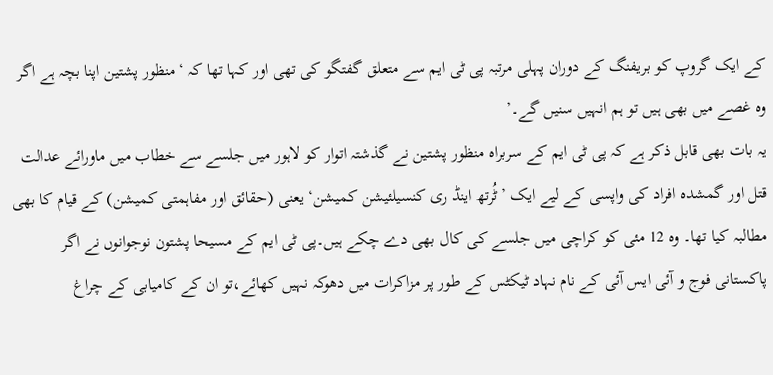کے ایک گروپ کو بریفنگ کے دوران پہلی مرتبہ پی ٹی ایم سے متعلق گفتگو کی تھی اور کہا تھا کہ ‘منظور پشتین اپنا بچہ ہے اگر وہ غصے میں بھی ہیں تو ہم انہیں سنیں گے۔’
یہ بات بھی قابل ذکر ہے کہ پی ٹی ایم کے سربراہ منظور پشتین نے گذشتہ اتوار کو لاہور میں جلسے سے خطاب میں ماورائے عدالت قتل اور گمشدہ افراد کی واپسی کے لیے ایک ’ٹُرتھ اینڈ ری کنسیلئیشن کمیشن‘ یعنی (حقائق اور مفاہمتی کمیشن) کے قیام کا بھی مطالبہ کیا تھا۔ وہ 12 مئی کو کراچی میں جلسے کی کال بھی دے چکے ہیں۔پی ٹی ایم کے مسیحا پشتون نوجوانوں نے اگر پاکستانی فوج و آئی ایس آئی کے نام نہاد ٹیکٹس کے طور پر مزاکرات میں دھوکہ نہیں کھائے،تو ان کے کامیابی کے چراغ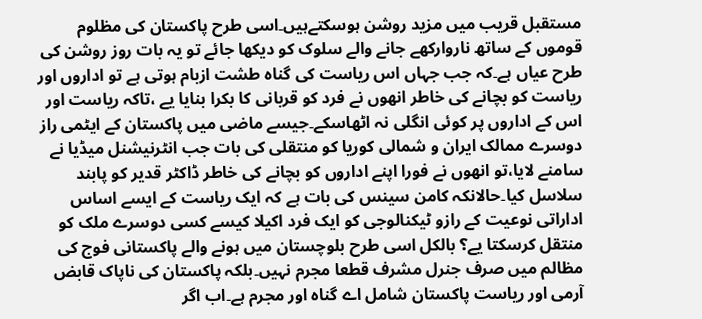مستقبل قریب میں مزید روشن ہوسکتےہیں۔اسی طرح پاکستان کی مظلوم قوموں کے ساتھ ناروارکھے جانے والے سلوک کو دیکھا جائے تو یہ بات روز روشن کی طرح عیاں ہے۔کہ جب جہاں اس ریاست کی گناہ طشت ازبام ہوتی ہے تو اداروں اور ریاست کو بچانے کی خاطر انھوں نے فرد کو قربانی کا بکرا بنایا یے ،تاکہ ریاست اور اس کے اداروں پر کوئی انگلی نہ اٹھاسکے۔جیسے ماضی میں پاکستان کے ایٹمی راز دوسرے ممالک ایران و شمالی کوریا کو منتقلی کی بات جب انٹرنیشنل میڈیا نے سامنے لایا،تو انھوں نے فورا اپنے اداروں کو بچانے کی خاطر ڈاکٹر قدیر کو پابند سلاسل کیا۔حالانکہ کامن سینس کی بات ہے کہ ایک ریاست کے ایسے اساس اداراتی نوعیت کے رازو ٹیکنالوجی کو ایک فرد اکیلا کیسے کسی دوسرے ملک کو منتقل کرسکتا یے؟ بالکل اسی طرح بلوچستان میں ہونے والے پاکستانی فوج کی مظالم میں صرف جنرل مشرف قطعا مجرم نہیں۔بلکہ پاکستان کی ناپاک قابض آرمی اور ریاست پاکستان شامل اے گناہ اور مجرم ہے۔اب اگر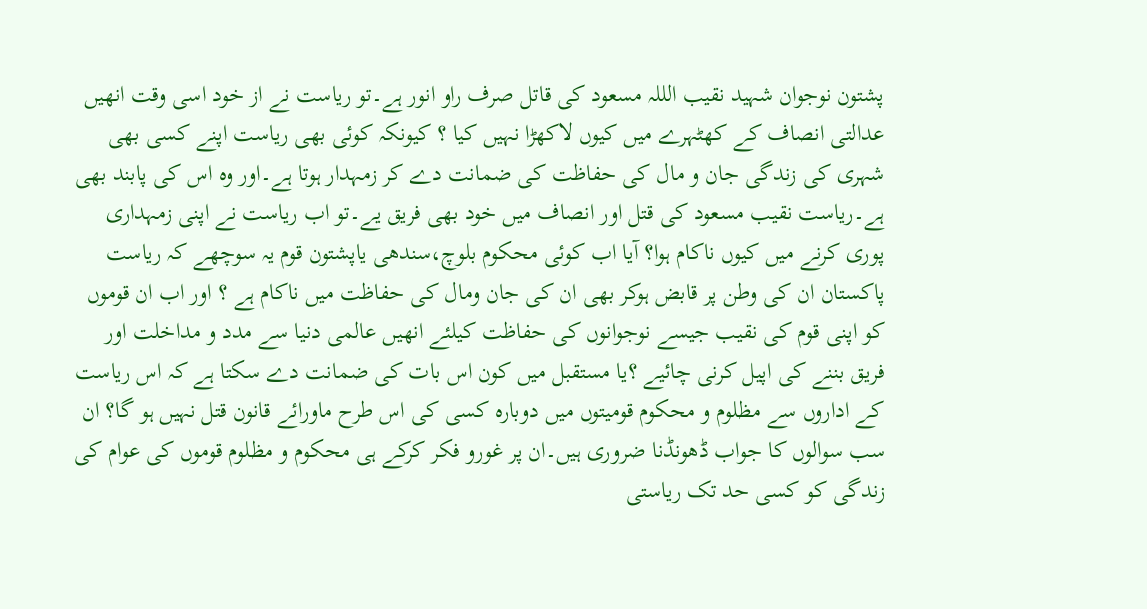پشتون نوجوان شہید نقیب الللہ مسعود کی قاتل صرف راو انور ہے۔تو ریاست نے از خود اسی وقت انھیں عدالتی انصاف کے کھٹہرے میں کیوں لاکھڑا نہیں کیا ؟ کیونکہ کوئی بھی ریاست اپنے کسی بھی شہری کی زندگی جان و مال کی حفاظت کی ضمانت دے کر زمہدار ہوتا ہے۔اور وہ اس کی پابند بھی ہے۔ریاست نقیب مسعود کی قتل اور انصاف میں خود بھی فریق یے۔تو اب ریاست نے اپنی زمہداری پوری کرنے میں کیوں ناکام ہوا؟ آیا اب کوئی محکوم بلوچ،سندھی یاپشتون قوم یہ سوچھے کہ ریاست پاکستان ان کی وطن پر قابض ہوکر بھی ان کی جان ومال کی حفاظت میں ناکام ہے ؟ اور اب ان قوموں کو اپنی قوم کی نقیب جیسے نوجوانوں کی حفاظت کیلئے انھیں عالمی دنیا سے مدد و مداخلت اور فریق بننے کی اپیل کرنی چائیے ؟یا مستقبل میں کون اس بات کی ضمانت دے سکتا ہے کہ اس ریاست کے اداروں سے مظلوم و محکوم قومیتوں میں دوبارہ کسی کی اس طرح ماورائے قانون قتل نہیں ہو گا؟ ان سب سوالوں کا جواب ڈھونڈنا ضروری ہیں۔ان پر غورو فکر کرکے ہی محکوم و مظلوم قوموں کی عوام کی زندگی کو کسی حد تک ریاستی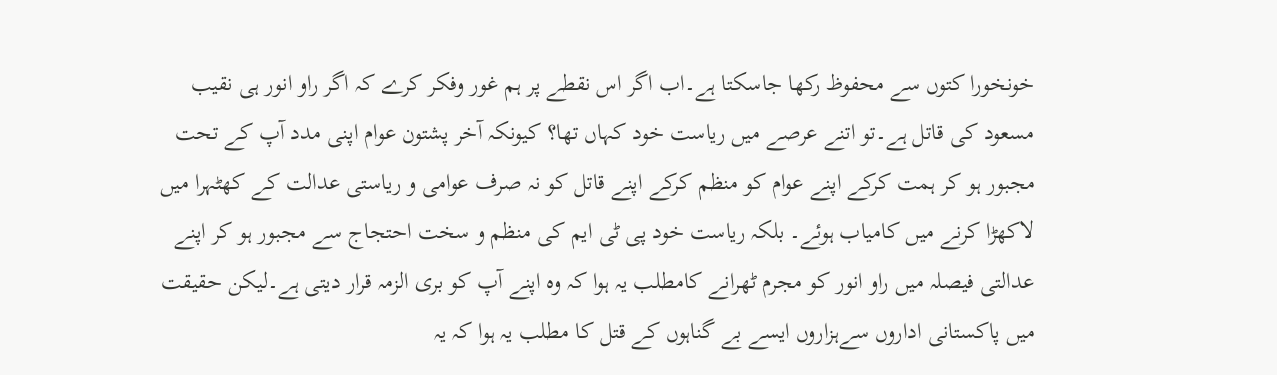خونخورا کتوں سے محفوظ رکھا جاسکتا ہے۔اب اگر اس نقطے پر ہم غور وفکر کرے کہ اگر راو انور ہی نقیب مسعود کی قاتل ہے۔تو اتنے عرصے میں ریاست خود کہاں تھا؟ کیونکہ آخر پشتون عوام اپنی مدد آپ کے تحت مجبور ہو کر ہمت کرکے اپنے عوام کو منظم کرکے اپنے قاتل کو نہ صرف عوامی و ریاستی عدالت کے کھٹہرا میں لاکھڑا کرنے میں کامیاب ہوئے۔ بلکہ ریاست خود پی ٹی ایم کی منظم و سخت احتجاج سے مجبور ہو کر اپنے عدالتی فیصلہ میں راو انور کو مجرم ٹھرانے کامطلب یہ ہوا کہ وہ اپنے آپ کو بری الزمہ قرار دیتی ہے۔لیکن حقیقت میں پاکستانی اداروں سےہزاروں ایسے بے گناہوں کے قتل کا مطلب یہ ہوا کہ یہ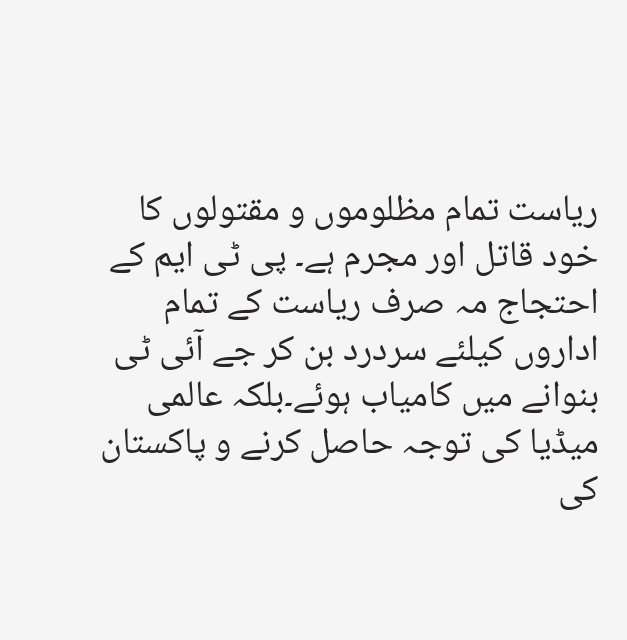ریاست تمام مظلوموں و مقتولوں کا خود قاتل اور مجرم ہے۔ پی ٹی ایم کے احتجاج مہ صرف ریاست کے تمام اداروں کیلئے سردرد بن کر جے آئی ٹی بنوانے میں کامیاب ہوئے۔بلکہ عالمی میڈیا کی توجہ حاصل کرنے و پاکستان کی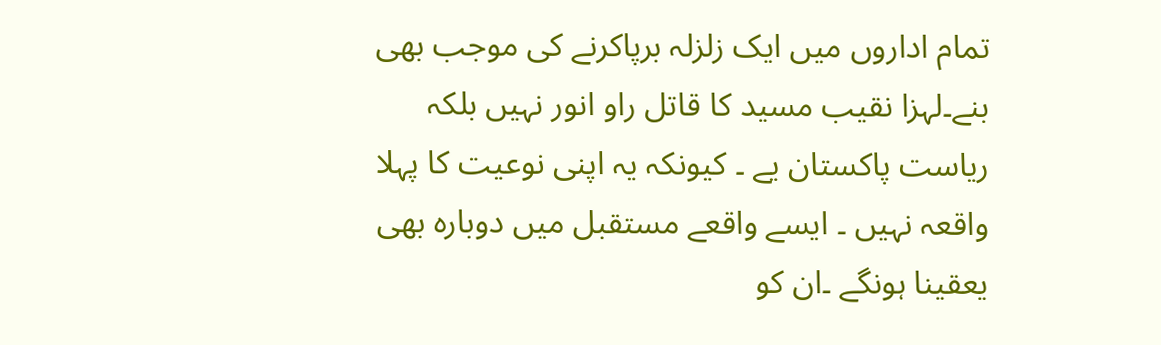تمام اداروں میں ایک زلزلہ برپاکرنے کی موجب بھی بنے۔لہزا نقیب مسید کا قاتل راو انور نہیں بلکہ ریاست پاکستان یے ۔ کیونکہ یہ اپنی نوعیت کا پہلا واقعہ نہیں ۔ ایسے واقعے مستقبل میں دوبارہ بھی یعقینا ہونگے ۔ان کو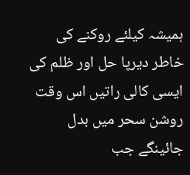ہمیشہ کیلئے روکنے کی خاطر دیرپا حل اور ظلم کی ایسی کالی راتیں اس وقت روشن سحر میں بدل جائینگے جب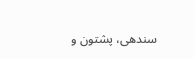سندھی، پشتون و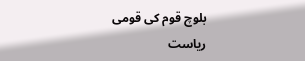بلوچ قوم کی قومی ریاست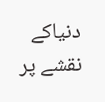دنیاکے نقشے پر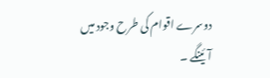دوسرے اقوام کی طرح وجود میں آئینگے ۔